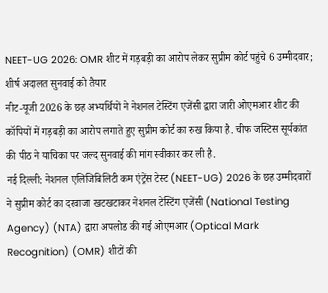NEET-UG 2026: OMR शीट में गड़बड़ी का आरोप लेकर सुप्रीम कोर्ट पहुंचे 6 उम्मीदवार; शीर्ष अदालत सुनवाई को तैयार
नीट-यूजी 2026 के छह अभ्यर्थियों ने नेशनल टेस्टिंग एजेंसी द्वारा जारी ओएमआर शीट की कॉपियों में गड़बड़ी का आरोप लगाते हुए सुप्रीम कोर्ट का रुख किया है. चीफ जस्टिस सूर्यकांत की पीठ ने याचिका पर जल्द सुनवाई की मांग स्वीकार कर ली है.
नई दिल्ली: नेशनल एलिजिबिलिटी कम एंट्रेंस टेस्ट (NEET-UG) 2026 के छह उम्मीदवारों ने सुप्रीम कोर्ट का दरवाजा खटखटाकर नेशनल टेस्टिंग एजेंसी (National Testing Agency) (NTA) द्वारा अपलोड की गई ओएमआर (Optical Mark Recognition) (OMR) शीटों की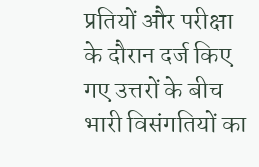प्रतियों और परीक्षा के दौरान दर्ज किए गए उत्तरों के बीच भारी विसंगतियों का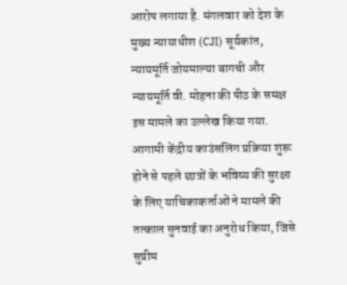आरोप लगाया है. मंगलवार को देश के मुख्य न्यायाधीश (CJI) सूर्यकांत, न्यायमूर्ति जोयमाल्या बागची और न्यायमूर्ति वी. मोहना की पीठ के समक्ष इस मामले का उल्लेख किया गया.
आगामी केंद्रीय काउंसलिंग प्रक्रिया शुरू होने से पहले छात्रों के भविष्य की सुरक्षा के लिए याचिकाकर्ताओं ने मामले की तत्काल सुनवाई का अनुरोध किया, जिसे सुप्रीम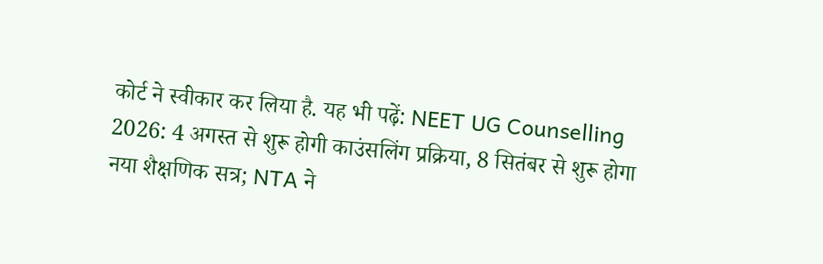कोर्ट ने स्वीकार कर लिया है. यह भी पढ़ें: NEET UG Counselling 2026: 4 अगस्त से शुरू होगी काउंसलिंग प्रक्रिया, 8 सितंबर से शुरू होगा नया शैक्षणिक सत्र; NTA ने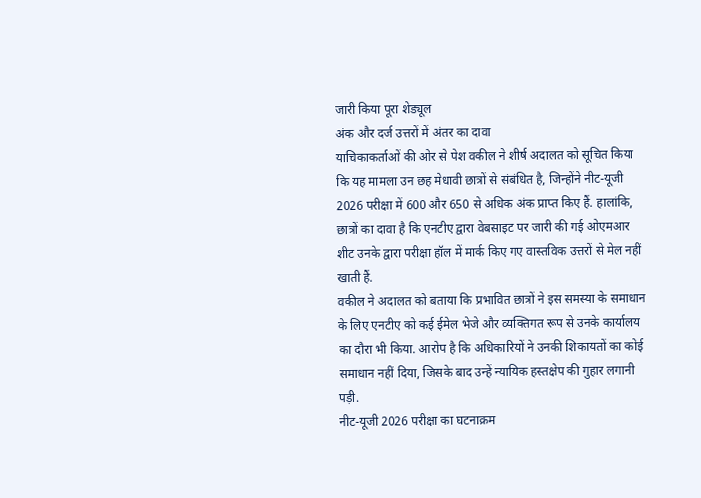जारी किया पूरा शेड्यूल
अंक और दर्ज उत्तरों में अंतर का दावा
याचिकाकर्ताओं की ओर से पेश वकील ने शीर्ष अदालत को सूचित किया कि यह मामला उन छह मेधावी छात्रों से संबंधित है, जिन्होंने नीट-यूजी 2026 परीक्षा में 600 और 650 से अधिक अंक प्राप्त किए हैं. हालांकि, छात्रों का दावा है कि एनटीए द्वारा वेबसाइट पर जारी की गई ओएमआर शीट उनके द्वारा परीक्षा हॉल में मार्क किए गए वास्तविक उत्तरों से मेल नहीं खाती हैं.
वकील ने अदालत को बताया कि प्रभावित छात्रों ने इस समस्या के समाधान के लिए एनटीए को कई ईमेल भेजे और व्यक्तिगत रूप से उनके कार्यालय का दौरा भी किया. आरोप है कि अधिकारियों ने उनकी शिकायतों का कोई समाधान नहीं दिया, जिसके बाद उन्हें न्यायिक हस्तक्षेप की गुहार लगानी पड़ी.
नीट-यूजी 2026 परीक्षा का घटनाक्रम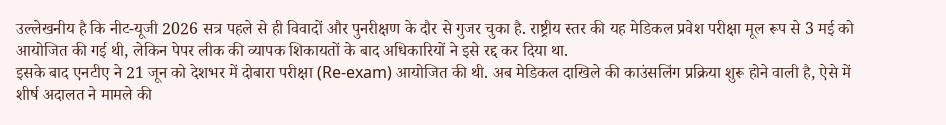उल्लेखनीय है कि नीट-यूजी 2026 सत्र पहले से ही विवादों और पुनरीक्षण के दौर से गुजर चुका है. राष्ट्रीय स्तर की यह मेडिकल प्रवेश परीक्षा मूल रूप से 3 मई को आयोजित की गई थी, लेकिन पेपर लीक की व्यापक शिकायतों के बाद अधिकारियों ने इसे रद्द कर दिया था.
इसके बाद एनटीए ने 21 जून को देशभर में दोबारा परीक्षा (Re-exam) आयोजित की थी. अब मेडिकल दाखिले की काउंसलिंग प्रक्रिया शुरू होने वाली है, ऐसे में शीर्ष अदालत ने मामले की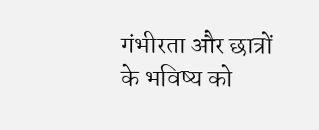गंभीरता और छात्रों के भविष्य को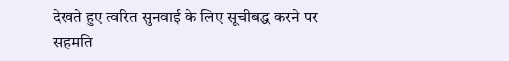देखते हुए त्वरित सुनवाई के लिए सूचीबद्ध करने पर सहमति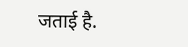जताई है.